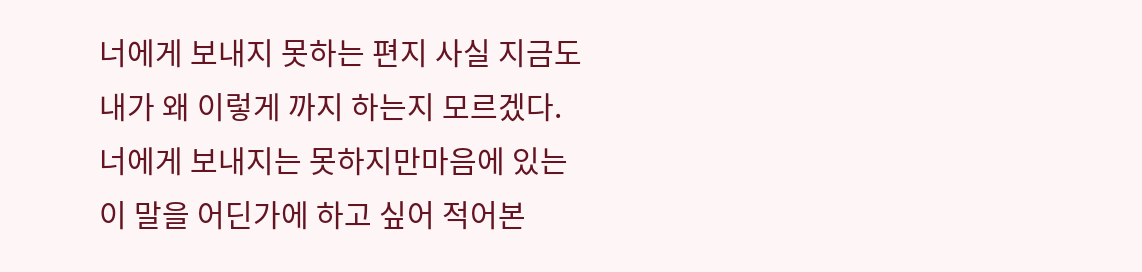너에게 보내지 못하는 편지 사실 지금도 내가 왜 이렇게 까지 하는지 모르겠다.너에게 보내지는 못하지만마음에 있는 이 말을 어딘가에 하고 싶어 적어본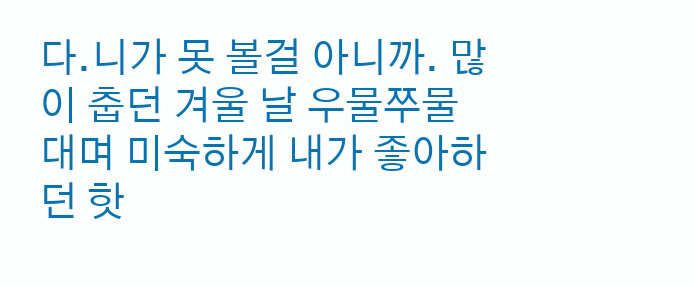다.니가 못 볼걸 아니까. 많이 춥던 겨울 날 우물쭈물 대며 미숙하게 내가 좋아하던 핫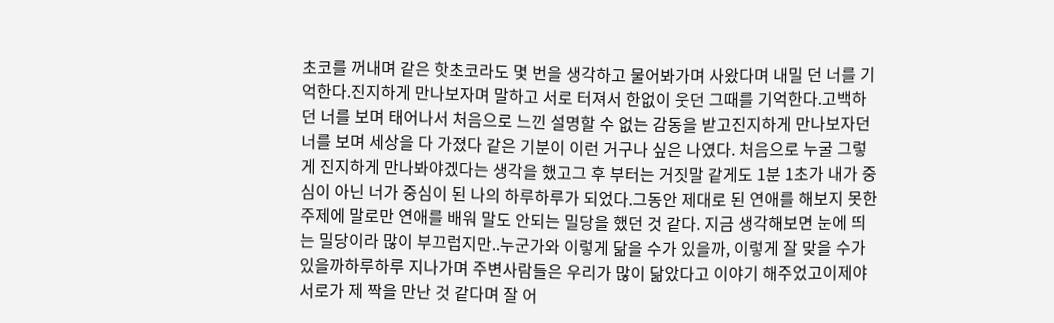초코를 꺼내며 같은 핫초코라도 몇 번을 생각하고 물어봐가며 사왔다며 내밀 던 너를 기억한다.진지하게 만나보자며 말하고 서로 터져서 한없이 웃던 그때를 기억한다.고백하던 너를 보며 태어나서 처음으로 느낀 설명할 수 없는 감동을 받고진지하게 만나보자던 너를 보며 세상을 다 가졌다 같은 기분이 이런 거구나 싶은 나였다. 처음으로 누굴 그렇게 진지하게 만나봐야겠다는 생각을 했고그 후 부터는 거짓말 같게도 1분 1초가 내가 중심이 아닌 너가 중심이 된 나의 하루하루가 되었다.그동안 제대로 된 연애를 해보지 못한 주제에 말로만 연애를 배워 말도 안되는 밀당을 했던 것 같다. 지금 생각해보면 눈에 띄는 밀당이라 많이 부끄럽지만..누군가와 이렇게 닮을 수가 있을까, 이렇게 잘 맞을 수가 있을까하루하루 지나가며 주변사람들은 우리가 많이 닮았다고 이야기 해주었고이제야 서로가 제 짝을 만난 것 같다며 잘 어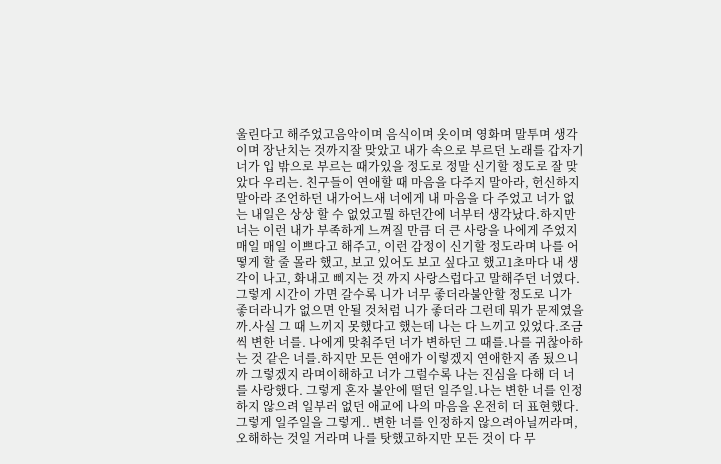울린다고 해주었고음악이며 음식이며 옷이며 영화며 말투며 생각이며 장난치는 것까지잘 맞았고 내가 속으로 부르던 노래를 갑자기 너가 입 밖으로 부르는 때가있을 정도로 정말 신기할 정도로 잘 맞았다 우리는. 친구들이 연애할 때 마음을 다주지 말아라, 헌신하지 말아라 조언하던 내가어느새 너에게 내 마음을 다 주었고 너가 없는 내일은 상상 할 수 없었고뭘 하던간에 너부터 생각났다.하지만 너는 이런 내가 부족하게 느껴질 만큼 더 큰 사랑을 나에게 주었지매일 매일 이쁘다고 해주고, 이런 감정이 신기할 정도라며 나를 어떻게 할 줄 몰라 했고, 보고 있어도 보고 싶다고 했고1초마다 내 생각이 나고, 화내고 삐지는 것 까지 사랑스럽다고 말해주던 너였다. 그렇게 시간이 가면 갈수록 니가 너무 좋더라불안할 정도로 니가 좋더라니가 없으면 안될 것처럼 니가 좋더라 그런데 뭐가 문제였을까.사실 그 때 느끼지 못했다고 했는데 나는 다 느끼고 있었다.조금 씩 변한 너를. 나에게 맞춰주던 너가 변하던 그 때를.나를 귀찮아하는 것 같은 너를.하지만 모든 연애가 이렇겠지 연애한지 좀 됬으니까 그렇겠지 라며이해하고 너가 그럴수록 나는 진심을 다해 더 너를 사랑했다. 그렇게 혼자 불안에 떨던 일주일.나는 변한 너를 인정하지 않으려 일부러 없던 애교에 나의 마음을 온전히 더 표현했다. 그렇게 일주일을 그렇게.. 변한 너를 인정하지 않으려아닐꺼라며, 오해하는 것일 거라며 나를 탓했고하지만 모든 것이 다 무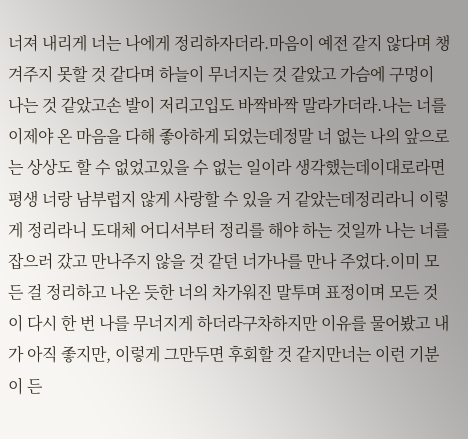너져 내리게 너는 나에게 정리하자더라.마음이 예전 같지 않다며 챙겨주지 못할 것 같다며 하늘이 무너지는 것 같았고 가슴에 구멍이 나는 것 같았고손 발이 저리고입도 바짝바짝 말라가더라.나는 너를 이제야 온 마음을 다해 좋아하게 되었는데정말 너 없는 나의 앞으로는 상상도 할 수 없었고있을 수 없는 일이라 생각했는데이대로라면 평생 너랑 남부럽지 않게 사랑할 수 있을 거 같았는데정리라니 이렇게 정리라니 도대체 어디서부터 정리를 해야 하는 것일까 나는 너를 잡으러 갔고 만나주지 않을 것 같던 너가나를 만나 주었다.이미 모든 걸 정리하고 나온 듯한 너의 차가워진 말투며 표정이며 모든 것이 다시 한 번 나를 무너지게 하더라구차하지만 이유를 물어봤고 내가 아직 좋지만, 이렇게 그만두면 후회할 것 같지만너는 이런 기분이 든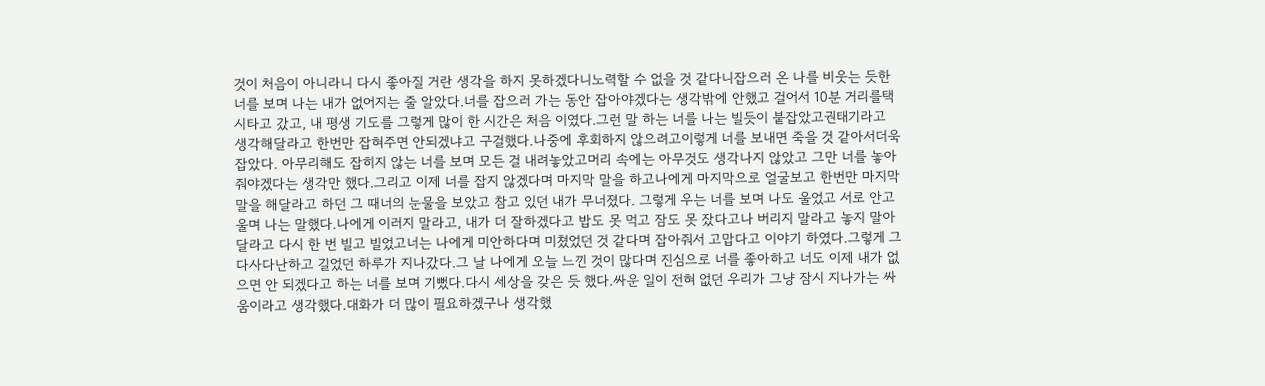것이 처음이 아니라니 다시 좋아질 거란 생각을 하지 못하겠다니노력할 수 없을 것 같다니잡으러 온 나를 비웃는 듯한 너를 보며 나는 내가 없어지는 줄 알았다.너를 잡으러 가는 동안 잡아야겠다는 생각밖에 안했고 걸어서 10분 거리를택시타고 갔고, 내 평생 기도를 그렇게 많이 한 시간은 처음 이였다.그런 말 하는 너를 나는 빌듯이 붙잡았고권태기라고 생각해달라고 한번만 잡혀주면 안되겠냐고 구걸했다.나중에 후회하지 않으려고이렇게 너를 보내면 죽을 것 같아서더욱 잡았다. 아무리해도 잡히지 않는 너를 보며 모든 걸 내려놓았고머리 속에는 아무것도 생각나지 않았고 그만 너를 놓아줘야겠다는 생각만 했다.그리고 이제 너를 잡지 않겠다며 마지막 말을 하고나에게 마지막으로 얼굴보고 한번만 마지막 말을 해달라고 하던 그 때너의 눈물을 보았고 참고 있던 내가 무너졌다. 그렇게 우는 너를 보며 나도 울었고 서로 안고 울며 나는 말했다.나에게 이러지 말라고, 내가 더 잘하겠다고 밥도 못 먹고 잠도 못 잤다고나 버리지 말라고 놓지 말아달라고 다시 한 번 빌고 빌었고너는 나에게 미안하다며 미쳤었던 것 같다며 잡아줘서 고맙다고 이야기 하였다.그렇게 그 다사다난하고 길었던 하루가 지나갔다.그 날 나에게 오늘 느낀 것이 많다며 진심으로 너를 좋아하고 너도 이제 내가 없으면 안 되겠다고 하는 너를 보며 기뻤다.다시 세상을 갖은 듯 했다.싸운 일이 전혀 없던 우리가 그냥 잠시 지나가는 싸움이라고 생각했다.대화가 더 많이 필요하겠구나 생각했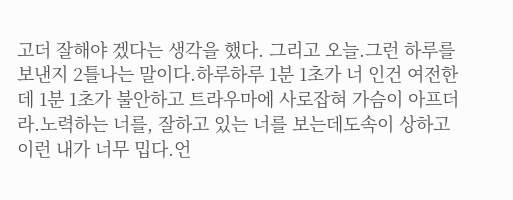고더 잘해야 겠다는 생각을 했다. 그리고 오늘.그런 하루를 보낸지 2틀나는 말이다.하루하루 1분 1초가 너 인건 여전한데 1분 1초가 불안하고 트라우마에 사로잡혀 가슴이 아프더라.노력하는 너를, 잘하고 있는 너를 보는데도속이 상하고 이런 내가 너무 밉다.언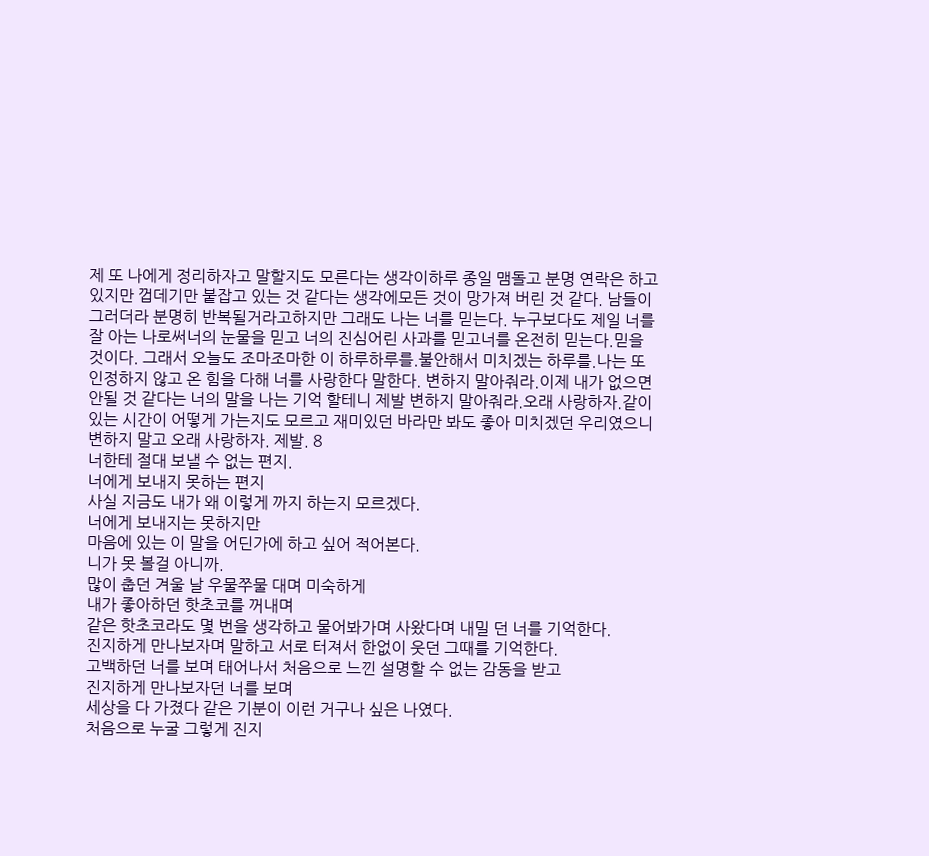제 또 나에게 정리하자고 말할지도 모른다는 생각이하루 종일 맴돌고 분명 연락은 하고 있지만 껍데기만 붙잡고 있는 것 같다는 생각에모든 것이 망가져 버린 것 같다. 남들이 그러더라 분명히 반복될거라고하지만 그래도 나는 너를 믿는다. 누구보다도 제일 너를 잘 아는 나로써너의 눈물을 믿고 너의 진심어린 사과를 믿고너를 온전히 믿는다.믿을 것이다. 그래서 오늘도 조마조마한 이 하루하루를.불안해서 미치겠는 하루를.나는 또 인정하지 않고 온 힘을 다해 너를 사랑한다 말한다. 변하지 말아줘라.이제 내가 없으면 안될 것 같다는 너의 말을 나는 기억 할테니 제발 변하지 말아줘라.오래 사랑하자.같이 있는 시간이 어떻게 가는지도 모르고 재미있던 바라만 봐도 좋아 미치겠던 우리였으니 변하지 말고 오래 사랑하자. 제발. 8
너한테 절대 보낼 수 없는 편지.
너에게 보내지 못하는 편지
사실 지금도 내가 왜 이렇게 까지 하는지 모르겠다.
너에게 보내지는 못하지만
마음에 있는 이 말을 어딘가에 하고 싶어 적어본다.
니가 못 볼걸 아니까.
많이 춥던 겨울 날 우물쭈물 대며 미숙하게
내가 좋아하던 핫초코를 꺼내며
같은 핫초코라도 몇 번을 생각하고 물어봐가며 사왔다며 내밀 던 너를 기억한다.
진지하게 만나보자며 말하고 서로 터져서 한없이 웃던 그때를 기억한다.
고백하던 너를 보며 태어나서 처음으로 느낀 설명할 수 없는 감동을 받고
진지하게 만나보자던 너를 보며
세상을 다 가졌다 같은 기분이 이런 거구나 싶은 나였다.
처음으로 누굴 그렇게 진지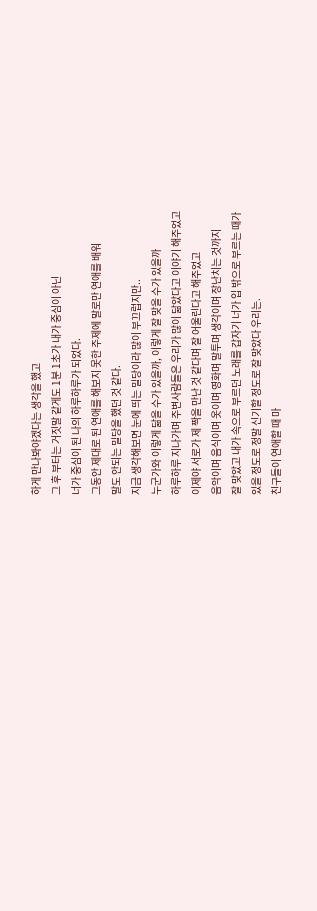하게 만나봐야겠다는 생각을 했고
그 후 부터는 거짓말 같게도 1분 1초가 내가 중심이 아닌
너가 중심이 된 나의 하루하루가 되었다.
그동안 제대로 된 연애를 해보지 못한 주제에 말로만 연애를 배워
말도 안되는 밀당을 했던 것 같다.
지금 생각해보면 눈에 띄는 밀당이라 많이 부끄럽지만..
누군가와 이렇게 닮을 수가 있을까, 이렇게 잘 맞을 수가 있을까
하루하루 지나가며 주변사람들은 우리가 많이 닮았다고 이야기 해주었고
이제야 서로가 제 짝을 만난 것 같다며 잘 어울린다고 해주었고
음악이며 음식이며 옷이며 영화며 말투며 생각이며 장난치는 것까지
잘 맞았고 내가 속으로 부르던 노래를 갑자기 너가 입 밖으로 부르는 때가
있을 정도로 정말 신기할 정도로 잘 맞았다 우리는.
친구들이 연애할 때 마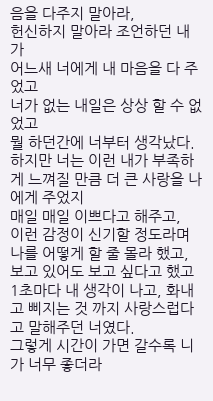음을 다주지 말아라,
헌신하지 말아라 조언하던 내가
어느새 너에게 내 마음을 다 주었고
너가 없는 내일은 상상 할 수 없었고
뭘 하던간에 너부터 생각났다.
하지만 너는 이런 내가 부족하게 느껴질 만큼 더 큰 사랑을 나에게 주었지
매일 매일 이쁘다고 해주고,
이런 감정이 신기할 정도라며 나를 어떻게 할 줄 몰라 했고,
보고 있어도 보고 싶다고 했고
1초마다 내 생각이 나고, 화내고 삐지는 것 까지 사랑스럽다고 말해주던 너였다.
그렇게 시간이 가면 갈수록 니가 너무 좋더라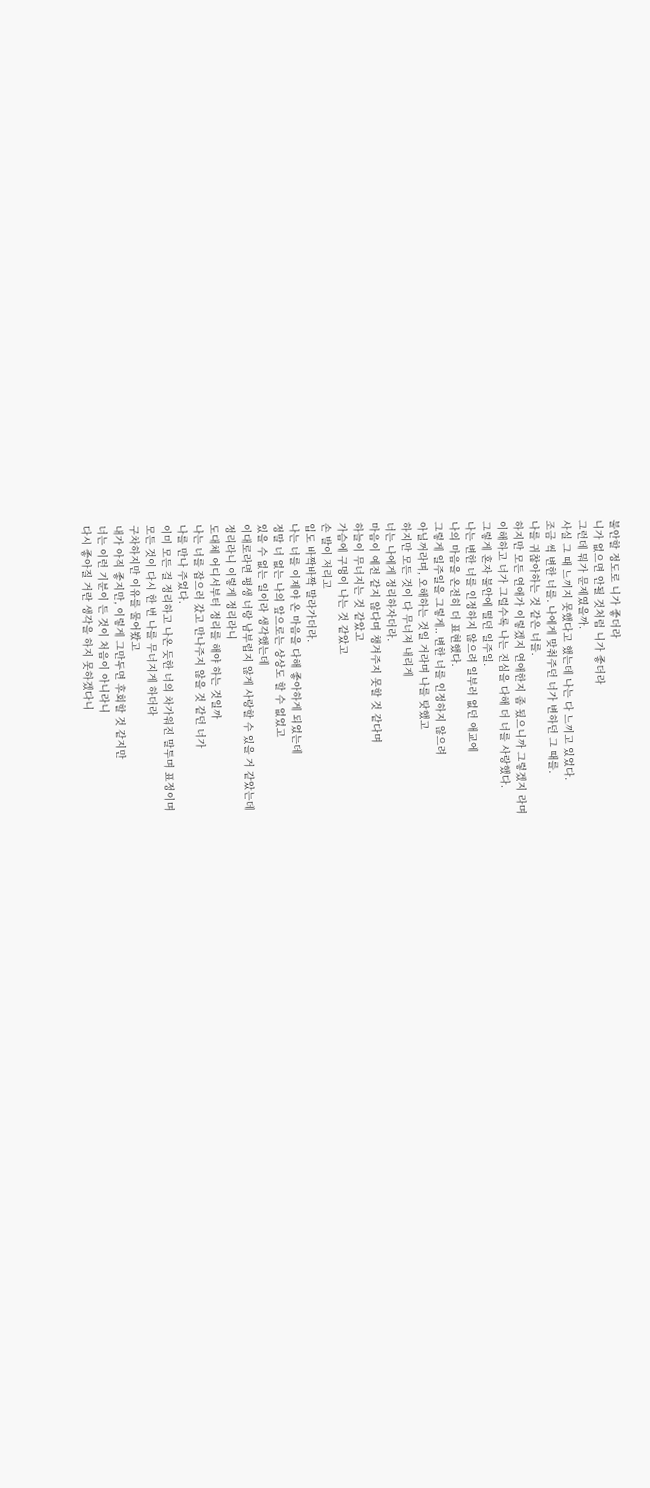불안할 정도로 니가 좋더라
니가 없으면 안될 것처럼 니가 좋더라
그런데 뭐가 문제였을까.
사실 그 때 느끼지 못했다고 했는데 나는 다 느끼고 있었다.
조금 씩 변한 너를. 나에게 맞춰주던 너가 변하던 그 때를.
나를 귀찮아하는 것 같은 너를.
하지만 모든 연애가 이렇겠지 연애한지 좀 됬으니까 그렇겠지 라며
이해하고 너가 그럴수록 나는 진심을 다해 더 너를 사랑했다.
그렇게 혼자 불안에 떨던 일주일.
나는 변한 너를 인정하지 않으려 일부러 없던 애교에
나의 마음을 온전히 더 표현했다.
그렇게 일주일을 그렇게.. 변한 너를 인정하지 않으려
아닐꺼라며, 오해하는 것일 거라며 나를 탓했고
하지만 모든 것이 다 무너져 내리게
너는 나에게 정리하자더라.
마음이 예전 같지 않다며 챙겨주지 못할 것 같다며
하늘이 무너지는 것 같았고
가슴에 구멍이 나는 것 같았고
손 발이 저리고
입도 바짝바짝 말라가더라.
나는 너를 이제야 온 마음을 다해 좋아하게 되었는데
정말 너 없는 나의 앞으로는 상상도 할 수 없었고
있을 수 없는 일이라 생각했는데
이대로라면 평생 너랑 남부럽지 않게 사랑할 수 있을 거 같았는데
정리라니 이렇게 정리라니
도대체 어디서부터 정리를 해야 하는 것일까
나는 너를 잡으러 갔고 만나주지 않을 것 같던 너가
나를 만나 주었다.
이미 모든 걸 정리하고 나온 듯한 너의 차가워진 말투며 표정이며
모든 것이 다시 한 번 나를 무너지게 하더라
구차하지만 이유를 물어봤고
내가 아직 좋지만, 이렇게 그만두면 후회할 것 같지만
너는 이런 기분이 든 것이 처음이 아니라니
다시 좋아질 거란 생각을 하지 못하겠다니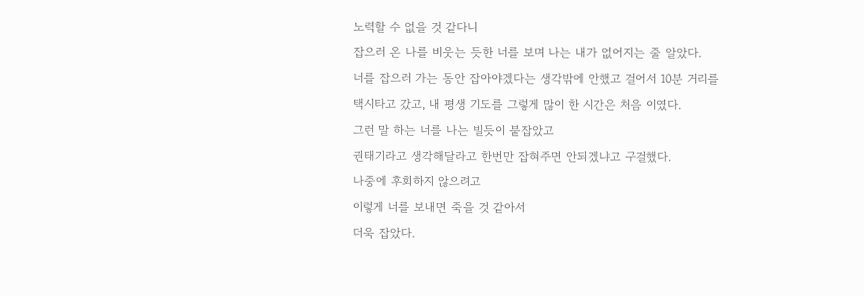노력할 수 없을 것 같다니
잡으러 온 나를 비웃는 듯한 너를 보며 나는 내가 없어지는 줄 알았다.
너를 잡으러 가는 동안 잡아야겠다는 생각밖에 안했고 걸어서 10분 거리를
택시타고 갔고, 내 평생 기도를 그렇게 많이 한 시간은 처음 이였다.
그런 말 하는 너를 나는 빌듯이 붙잡았고
권태기라고 생각해달라고 한번만 잡혀주면 안되겠냐고 구걸했다.
나중에 후회하지 않으려고
이렇게 너를 보내면 죽을 것 같아서
더욱 잡았다.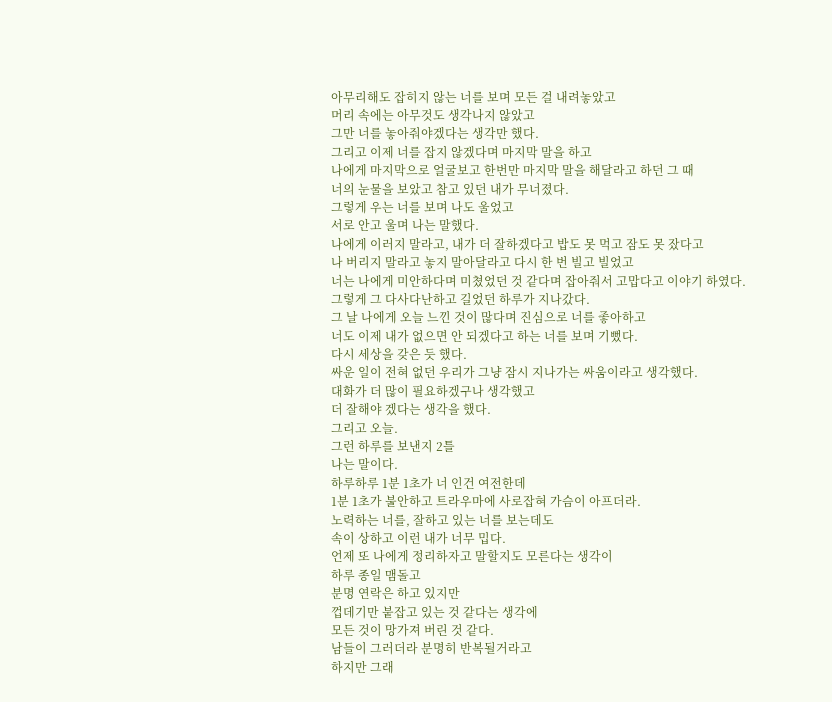아무리해도 잡히지 않는 너를 보며 모든 걸 내려놓았고
머리 속에는 아무것도 생각나지 않았고
그만 너를 놓아줘야겠다는 생각만 했다.
그리고 이제 너를 잡지 않겠다며 마지막 말을 하고
나에게 마지막으로 얼굴보고 한번만 마지막 말을 해달라고 하던 그 때
너의 눈물을 보았고 참고 있던 내가 무너졌다.
그렇게 우는 너를 보며 나도 울었고
서로 안고 울며 나는 말했다.
나에게 이러지 말라고, 내가 더 잘하겠다고 밥도 못 먹고 잠도 못 잤다고
나 버리지 말라고 놓지 말아달라고 다시 한 번 빌고 빌었고
너는 나에게 미안하다며 미쳤었던 것 같다며 잡아줘서 고맙다고 이야기 하였다.
그렇게 그 다사다난하고 길었던 하루가 지나갔다.
그 날 나에게 오늘 느낀 것이 많다며 진심으로 너를 좋아하고
너도 이제 내가 없으면 안 되겠다고 하는 너를 보며 기뻤다.
다시 세상을 갖은 듯 했다.
싸운 일이 전혀 없던 우리가 그냥 잠시 지나가는 싸움이라고 생각했다.
대화가 더 많이 필요하겠구나 생각했고
더 잘해야 겠다는 생각을 했다.
그리고 오늘.
그런 하루를 보낸지 2틀
나는 말이다.
하루하루 1분 1초가 너 인건 여전한데
1분 1초가 불안하고 트라우마에 사로잡혀 가슴이 아프더라.
노력하는 너를, 잘하고 있는 너를 보는데도
속이 상하고 이런 내가 너무 밉다.
언제 또 나에게 정리하자고 말할지도 모른다는 생각이
하루 종일 맴돌고
분명 연락은 하고 있지만
껍데기만 붙잡고 있는 것 같다는 생각에
모든 것이 망가져 버린 것 같다.
남들이 그러더라 분명히 반복될거라고
하지만 그래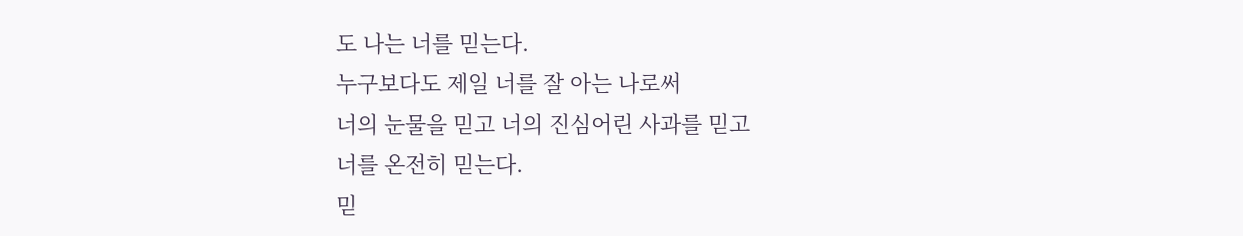도 나는 너를 믿는다.
누구보다도 제일 너를 잘 아는 나로써
너의 눈물을 믿고 너의 진심어린 사과를 믿고
너를 온전히 믿는다.
믿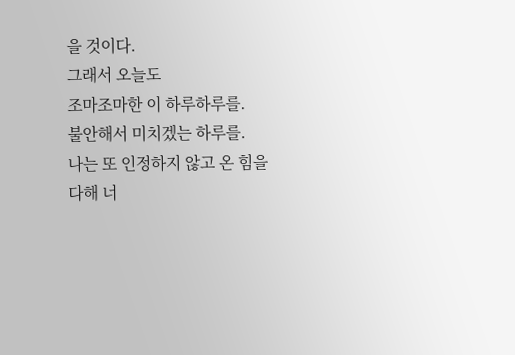을 것이다.
그래서 오늘도
조마조마한 이 하루하루를.
불안해서 미치겠는 하루를.
나는 또 인정하지 않고 온 힘을 다해 너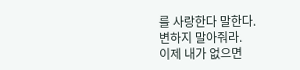를 사랑한다 말한다.
변하지 말아줘라.
이제 내가 없으면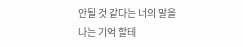안될 것 같다는 너의 말을
나는 기억 할테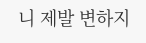니 제발 변하지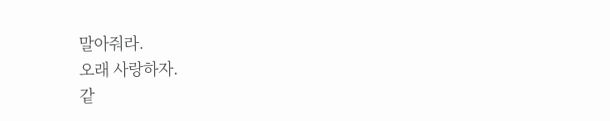말아줘라.
오래 사랑하자.
같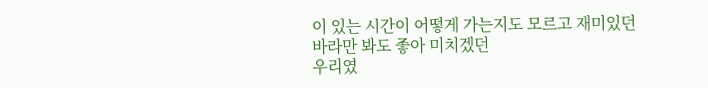이 있는 시간이 어떻게 가는지도 모르고 재미있던
바라만 봐도 좋아 미치겠던
우리였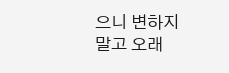으니 변하지 말고 오래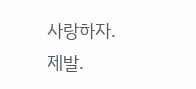사랑하자.
제발.